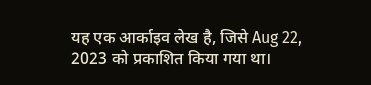यह एक आर्काइव लेख है, जिसे Aug 22, 2023 को प्रकाशित किया गया था।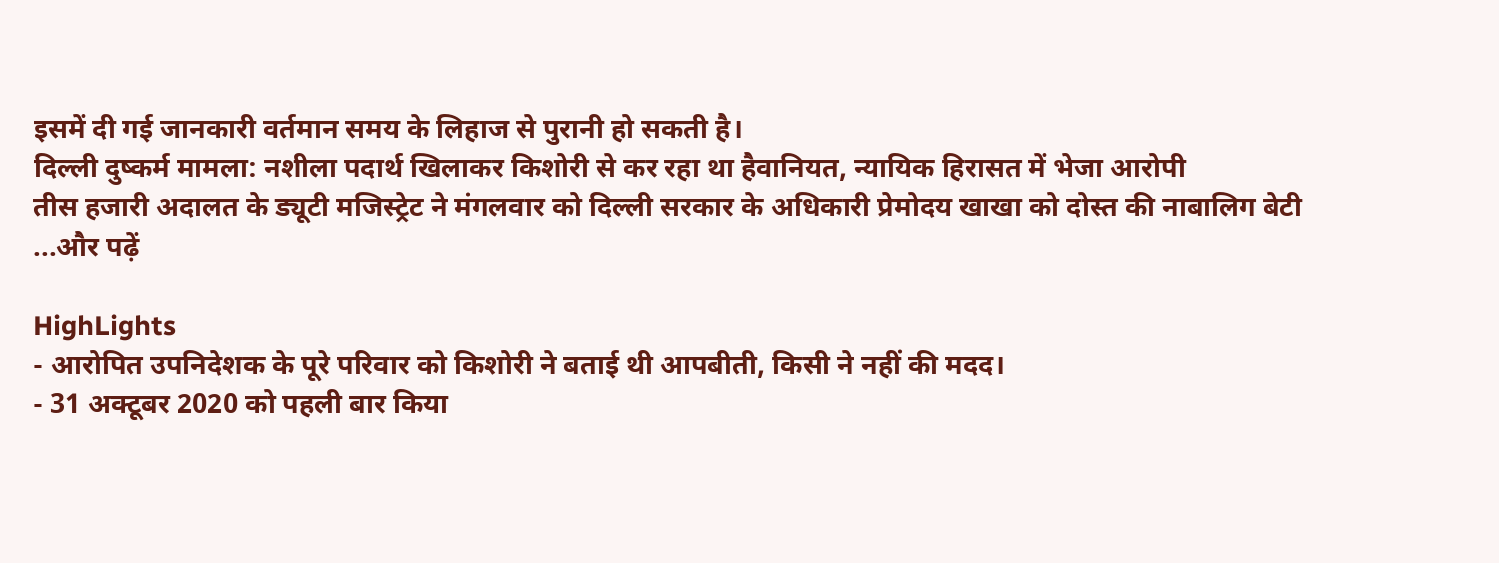इसमें दी गई जानकारी वर्तमान समय के लिहाज से पुरानी हो सकती है।
दिल्ली दुष्कर्म मामला: नशीला पदार्थ खिलाकर किशोरी से कर रहा था हैवानियत, न्यायिक हिरासत में भेजा आरोपी
तीस हजारी अदालत के ड्यूटी मजिस्ट्रेट ने मंगलवार को दिल्ली सरकार के अधिकारी प्रेमोदय खाखा को दोस्त की नाबालिग बेटी ...और पढ़ें

HighLights
- आरोपित उपनिदेशक के पूरे परिवार को किशोरी ने बताई थी आपबीती, किसी ने नहीं की मदद।
- 31 अक्टूबर 2020 को पहली बार किया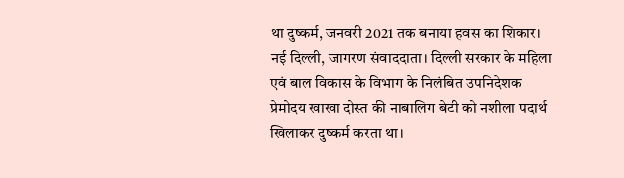था दुष्कर्म, जनवरी 2021 तक बनाया हवस का शिकार।
नई दिल्ली, जागरण संवाददाता। दिल्ली सरकार के महिला एवं बाल विकास के विभाग के निलंबित उपनिदेशक प्रेमोदय खाखा दोस्त की नाबालिग बेटी को नशीला पदार्थ खिलाकर दुष्कर्म करता था।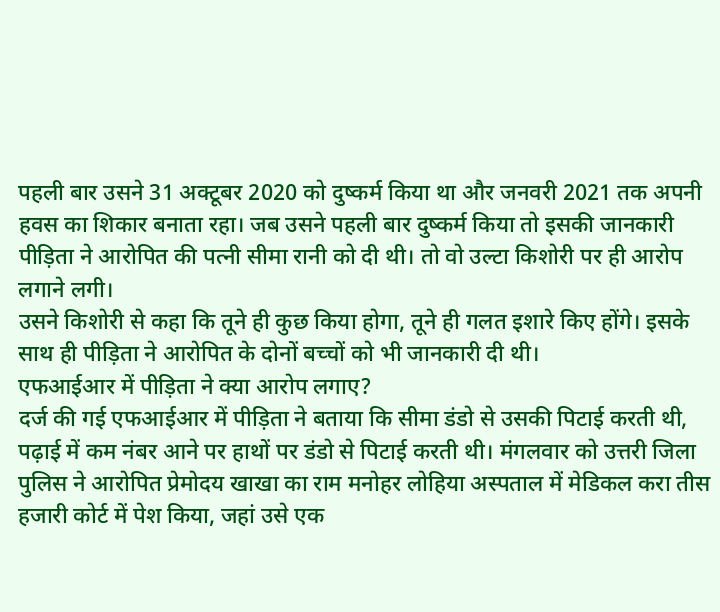पहली बार उसने 31 अक्टूबर 2020 को दुष्कर्म किया था और जनवरी 2021 तक अपनी हवस का शिकार बनाता रहा। जब उसने पहली बार दुष्कर्म किया तो इसकी जानकारी पीड़िता ने आरोपित की पत्नी सीमा रानी को दी थी। तो वो उल्टा किशोरी पर ही आरोप लगाने लगी।
उसने किशोरी से कहा कि तूने ही कुछ किया होगा, तूने ही गलत इशारे किए होंगे। इसके साथ ही पीड़िता ने आरोपित के दोनों बच्चों को भी जानकारी दी थी।
एफआईआर में पीड़िता ने क्या आरोप लगाए?
दर्ज की गई एफआईआर में पीड़िता ने बताया कि सीमा डंडो से उसकी पिटाई करती थी, पढ़ाई में कम नंबर आने पर हाथों पर डंडो से पिटाई करती थी। मंगलवार को उत्तरी जिला पुलिस ने आरोपित प्रेमोदय खाखा का राम मनोहर लोहिया अस्पताल में मेडिकल करा तीस हजारी कोर्ट में पेश किया, जहां उसे एक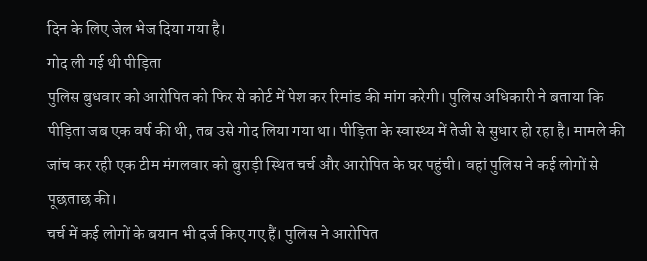दिन के लिए जेल भेज दिया गया है।
गोद ली गई थी पीड़िता
पुलिस बुधवार को आरोपित को फिर से कोर्ट में पेश कर रिमांड की मांग करेगी। पुलिस अधिकारी ने बताया कि पीड़िता जब एक वर्ष की थी, तब उसे गोद लिया गया था। पीड़िता के स्वास्थ्य में तेजी से सुधार हो रहा है। मामले की जांच कर रही एक टीम मंगलवार को बुराड़ी स्थित चर्च और आरोपित के घर पहुंची। वहां पुलिस ने कई लोगों से पूछताछ की।
चर्च में कई लोगों के बयान भी दर्ज किए गए हैं। पुलिस ने आरोपित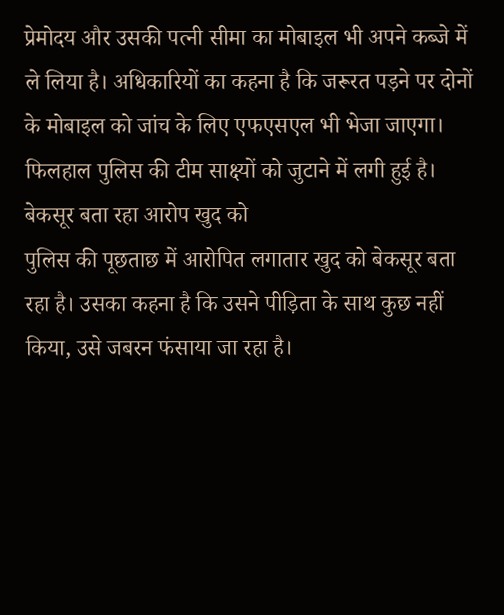प्रेमोदय और उसकी पत्नी सीमा का मोबाइल भी अपने कब्जे में ले लिया है। अधिकारियों का कहना है कि जरूरत पड़ने पर दोनों के मोबाइल को जांच के लिए एफएसएल भी भेजा जाएगा। फिलहाल पुलिस की टीम साक्ष्यों को जुटाने में लगी हुई है।
बेकसूर बता रहा आरोप खुद को
पुलिस की पूछताछ में आरोपित लगातार खुद को बेकसूर बता रहा है। उसका कहना है कि उसने पीड़िता के साथ कुछ नहीं किया, उसे जबरन फंसाया जा रहा है।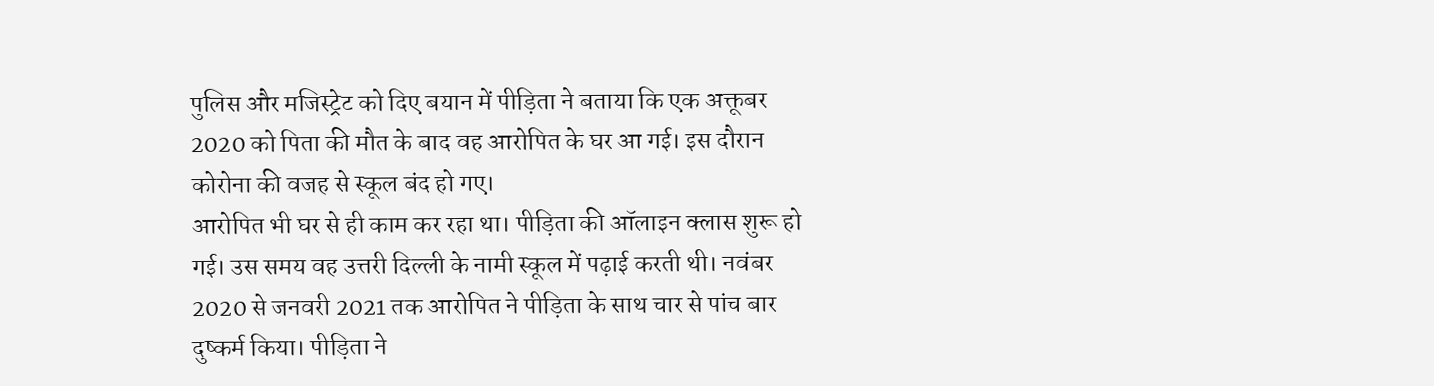पुलिस और मजिस्ट्रेट को दिए बयान में पीड़िता ने बताया कि एक अक्तूबर 2020 को पिता की मौत के बाद वह आरोपित के घर आ गई। इस दौरान कोरोना की वजह से स्कूल बंद हो गए।
आरोपित भी घर से ही काम कर रहा था। पीड़िता की ऑलाइन क्लास शुरू हो गई। उस समय वह उत्तरी दिल्ली के नामी स्कूल में पढ़ाई करती थी। नवंबर 2020 से जनवरी 2021 तक आरोपित ने पीड़िता के साथ चार से पांच बार दुष्कर्म किया। पीड़िता ने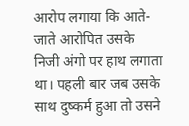आरोप लगाया कि आते-जाते आरोपित उसके निजी अंगो पर हाथ लगाता था। पहली बार जब उसके साथ दुष्कर्म हुआ तो उसने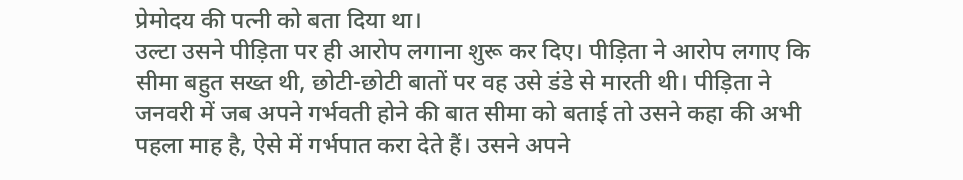प्रेमोदय की पत्नी को बता दिया था।
उल्टा उसने पीड़िता पर ही आरोप लगाना शुरू कर दिए। पीड़िता ने आरोप लगाए कि सीमा बहुत सख्त थी, छोटी-छोटी बातों पर वह उसे डंडे से मारती थी। पीड़िता ने जनवरी में जब अपने गर्भवती होने की बात सीमा को बताई तो उसने कहा की अभी पहला माह है, ऐसे में गर्भपात करा देते हैं। उसने अपने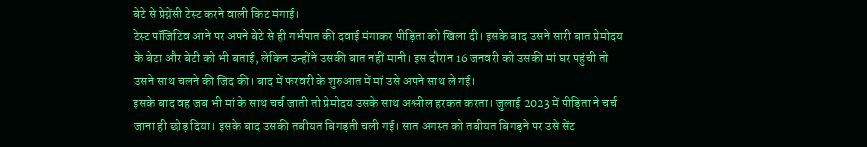बेटे से प्रेग्नेंसी टेस्ट करने वाली किट मंगाई।
टेस्ट पॉजिटिव आने पर अपने बेटे से ही गर्भपात की दवाई मंगाकर पीड़िता को खिला दी। इसके बाद उसने सारी बात प्रेमोदय के बेटा और बेटी को भी बताई, लेकिन उन्होंने उसकी बात नहीं मानी। इस दौरान 16 जनवरी को उसकी मां घर पहुंची तो उसने साथ चलने की जिद की। बाद में फरवरी के शुरुआत में मां उसे अपने साथ ले गई।
इसके बाद वह जब भी मां के साथ चर्च जाती तो प्रेमोदय उसके साथ अश्लील हरकत करता। जुलाई 2023 में पीड़िता ने चर्च जाना ही छोड़ दिया। इसके बाद उसकी तबीयत बिगड़ती चली गई। सात अगस्त को तबीयत बिगड़ने पर उसे सेंट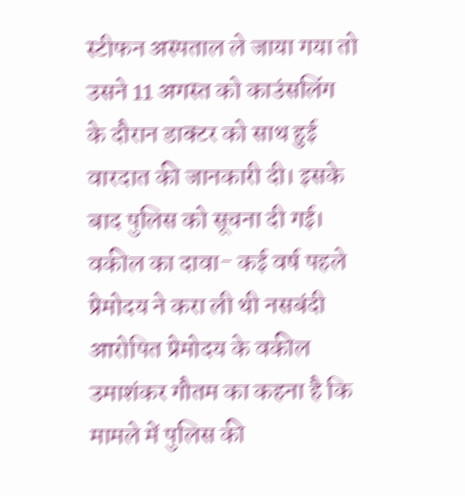स्टीफन अस्पताल ले जाया गया तो उसने 11 अगस्त को काउंसलिंग के दौरान डाक्टर को साथ हुई वारदात की जानकारी दी। इसके बाद पुलिस को सूचना दी गई।
वकील का दावा- कई वर्ष पहले प्रेमोदय ने करा ली थी नसबंदी
आरोपित प्रेमोदय के वकील उमाशंकर गौतम का कहना है कि मामले में पुलिस की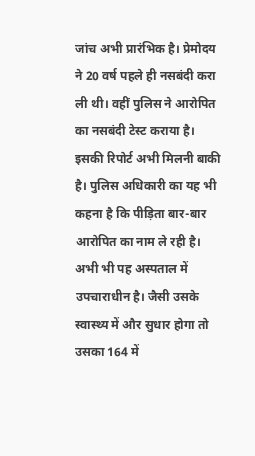जांच अभी प्रारंभिक है। प्रेमोदय ने 20 वर्ष पहले ही नसबंदी करा ली थी। वहीं पुलिस ने आरोपित का नसबंदी टेस्ट कराया है। इसकी रिपोर्ट अभी मिलनी बाकी है। पुलिस अधिकारी का यह भी कहना है कि पीड़िता बार-बार आरोपित का नाम ले रही है। अभी भी पह अस्पताल में उपचाराधीन है। जैसी उसके स्वास्थ्य में और सुधार होगा तो उसका 164 में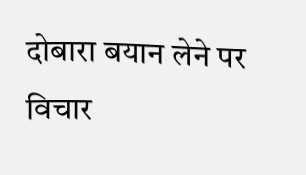दोबारा बयान लेने पर विचार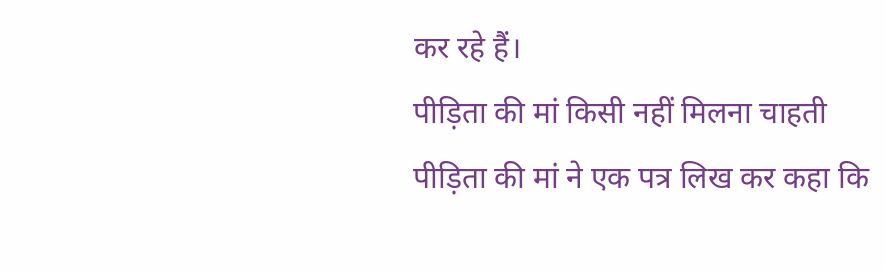कर रहे हैं।
पीड़िता की मां किसी नहीं मिलना चाहती
पीड़िता की मां ने एक पत्र लिख कर कहा कि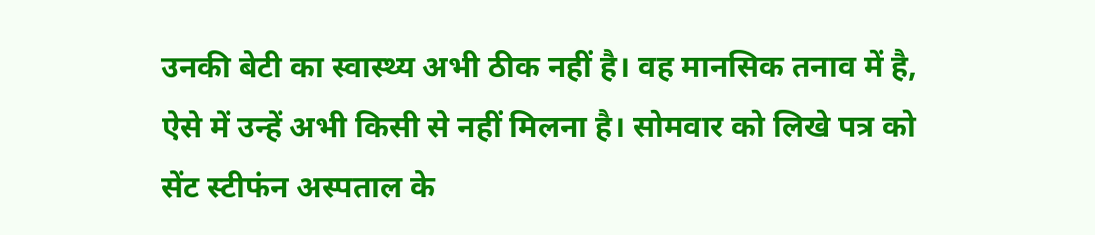उनकी बेटी का स्वास्थ्य अभी ठीक नहीं है। वह मानसिक तनाव में है, ऐसे में उन्हें अभी किसी से नहीं मिलना है। सोमवार को लिखे पत्र को सेंट स्टीफंन अस्पताल के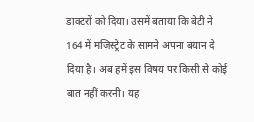डाक्टरों को दिया। उसमें बताया कि बेटी ने 164 में मजिस्ट्रेट के सामने अपना बयान दे दिया है। अब हमें इस विषय पर किसी से कोई बात नहीं करनी। यह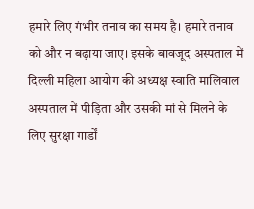हमारे लिए गंभीर तनाव का समय है। हमारे तनाव को और न बढ़ाया जाए। इसके बावजूद अस्पताल में दिल्ली महिला आयोग की अध्यक्ष स्वाति मालिवाल अस्पताल में पीड़िता और उसकी मां से मिलने के लिए सुरक्षा गार्डों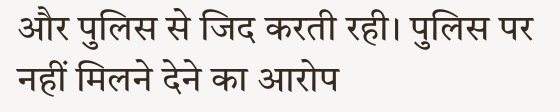और पुलिस से जिद करती रही। पुलिस पर नहीं मिलने देने का आरोप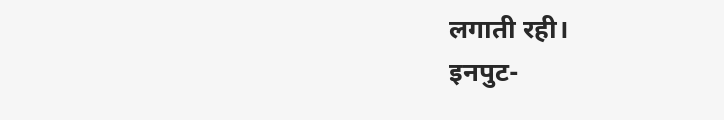लगाती रही।
इनपुट-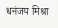धनंजय मिश्रा